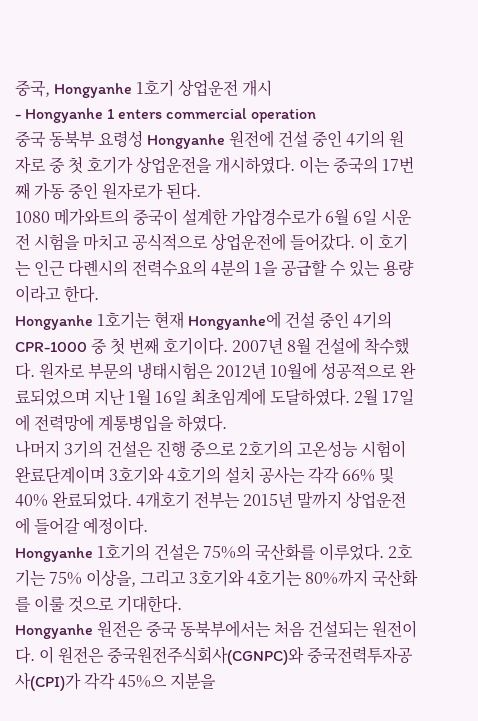중국, Hongyanhe 1호기 상업운전 개시
- Hongyanhe 1 enters commercial operation
중국 동북부 요령성 Hongyanhe 원전에 건설 중인 4기의 원자로 중 첫 호기가 상업운전을 개시하였다. 이는 중국의 17번째 가동 중인 원자로가 된다.
1080 메가와트의 중국이 설계한 가압경수로가 6월 6일 시운전 시험을 마치고 공식적으로 상업운전에 들어갔다. 이 호기는 인근 다롄시의 전력수요의 4분의 1을 공급할 수 있는 용량이라고 한다.
Hongyanhe 1호기는 현재 Hongyanhe에 건설 중인 4기의 CPR-1000 중 첫 번째 호기이다. 2007년 8월 건설에 착수했다. 원자로 부문의 냉태시험은 2012년 10월에 성공적으로 완료되었으며 지난 1월 16일 최초임계에 도달하였다. 2월 17일에 전력망에 계통병입을 하였다.
나머지 3기의 건설은 진행 중으로 2호기의 고온성능 시험이 완료단계이며 3호기와 4호기의 설치 공사는 각각 66% 및 40% 완료되었다. 4개호기 전부는 2015년 말까지 상업운전에 들어갈 예정이다.
Hongyanhe 1호기의 건설은 75%의 국산화를 이루었다. 2호기는 75% 이상을, 그리고 3호기와 4호기는 80%까지 국산화를 이룰 것으로 기대한다.
Hongyanhe 원전은 중국 동북부에서는 처음 건설되는 원전이다. 이 원전은 중국원전주식회사(CGNPC)와 중국전력투자공사(CPI)가 각각 45%으 지분을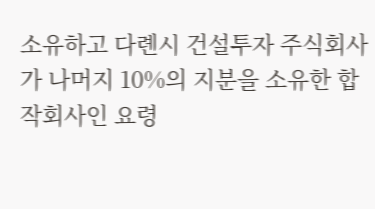소유하고 다롄시 건설투자 주식회사가 나머지 10%의 지분을 소유한 합작회사인 요령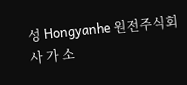성 Hongyanhe 원전주식회사 가 소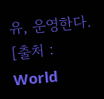유, 운영한다.
[출처 : World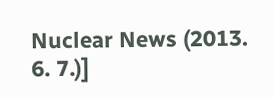Nuclear News (2013. 6. 7.)]